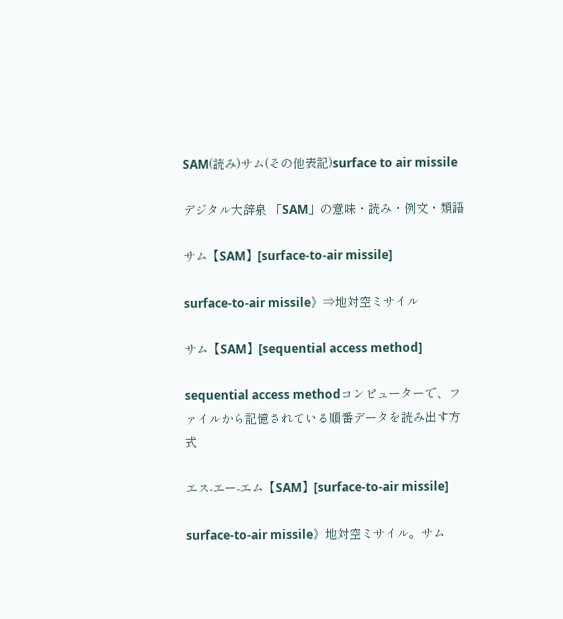SAM(読み)サム(その他表記)surface to air missile

デジタル大辞泉 「SAM」の意味・読み・例文・類語

サム【SAM】[surface-to-air missile]

surface-to-air missile》⇒地対空ミサイル

サム【SAM】[sequential access method]

sequential access methodコンピューターで、ファイルから記憶されている順番データを読み出す方式

エス‐エー‐エム【SAM】[surface-to-air missile]

surface-to-air missile》地対空ミサイル。サム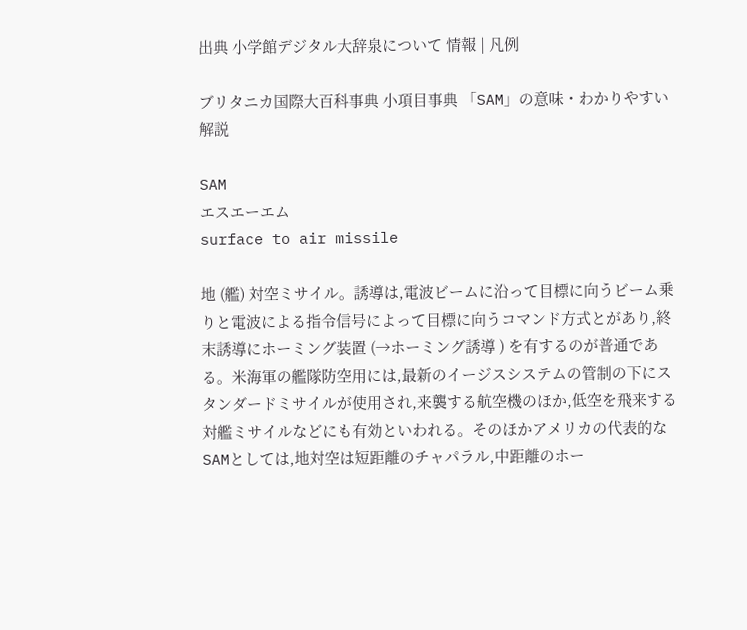出典 小学館デジタル大辞泉について 情報 | 凡例

ブリタニカ国際大百科事典 小項目事典 「SAM」の意味・わかりやすい解説

SAM
エスエーエム
surface to air missile

地 (艦) 対空ミサイル。誘導は,電波ビームに沿って目標に向うビーム乗りと電波による指令信号によって目標に向うコマンド方式とがあり,終末誘導にホーミング装置 (→ホーミング誘導 ) を有するのが普通である。米海軍の艦隊防空用には,最新のイージスシステムの管制の下にスタンダードミサイルが使用され,来襲する航空機のほか,低空を飛来する対艦ミサイルなどにも有効といわれる。そのほかアメリカの代表的な SAMとしては,地対空は短距離のチャパラル,中距離のホー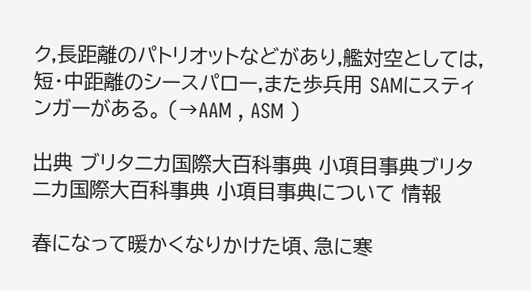ク,長距離のパトリオットなどがあり,艦対空としては,短・中距離のシースパロー,また歩兵用 SAMにスティンガーがある。 (→AAM , ASM )

出典 ブリタニカ国際大百科事典 小項目事典ブリタニカ国際大百科事典 小項目事典について 情報

春になって暖かくなりかけた頃、急に寒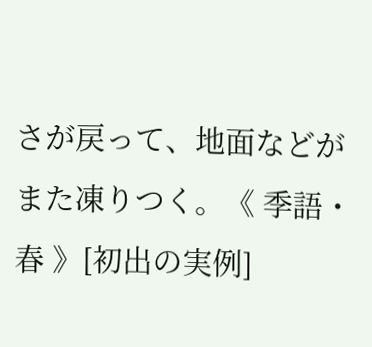さが戻って、地面などがまた凍りつく。《 季語・春 》[初出の実例]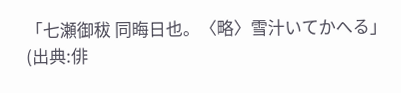「七瀬御秡 同晦日也。〈略〉雪汁いてかへる」(出典:俳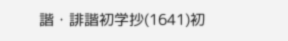諧・誹諧初学抄(1641)初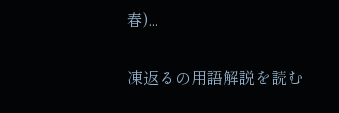春)...

凍返るの用語解説を読む